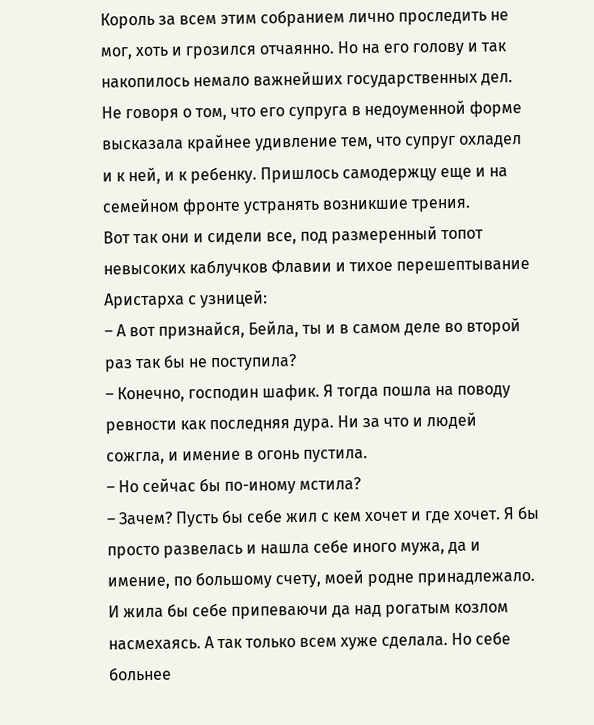Король за всем этим собранием лично проследить не мог, хоть и грозился отчаянно. Но на его голову и так накопилось немало важнейших государственных дел. Не говоря о том, что его супруга в недоуменной форме высказала крайнее удивление тем, что супруг охладел и к ней, и к ребенку. Пришлось самодержцу еще и на семейном фронте устранять возникшие трения.
Вот так они и сидели все, под размеренный топот невысоких каблучков Флавии и тихое перешептывание Аристарха с узницей:
– А вот признайся, Бейла, ты и в самом деле во второй раз так бы не поступила?
– Конечно, господин шафик. Я тогда пошла на поводу ревности как последняя дура. Ни за что и людей сожгла, и имение в огонь пустила.
– Но сейчас бы по-иному мстила?
– Зачем? Пусть бы себе жил с кем хочет и где хочет. Я бы просто развелась и нашла себе иного мужа, да и имение, по большому счету, моей родне принадлежало. И жила бы себе припеваючи да над рогатым козлом насмехаясь. А так только всем хуже сделала. Но себе больнее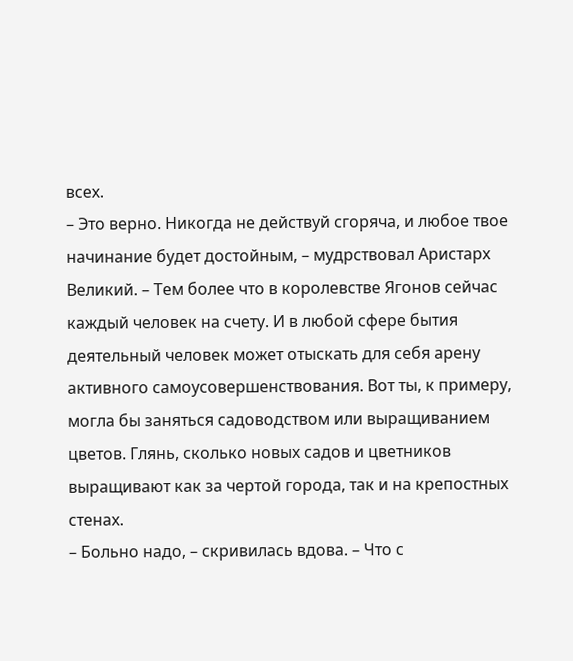всех.
– Это верно. Никогда не действуй сгоряча, и любое твое начинание будет достойным, – мудрствовал Аристарх Великий. – Тем более что в королевстве Ягонов сейчас каждый человек на счету. И в любой сфере бытия деятельный человек может отыскать для себя арену активного самоусовершенствования. Вот ты, к примеру, могла бы заняться садоводством или выращиванием цветов. Глянь, сколько новых садов и цветников выращивают как за чертой города, так и на крепостных стенах.
– Больно надо, – скривилась вдова. – Что с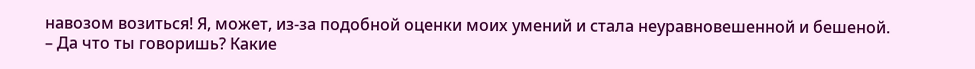навозом возиться! Я, может, из-за подобной оценки моих умений и стала неуравновешенной и бешеной.
– Да что ты говоришь? Какие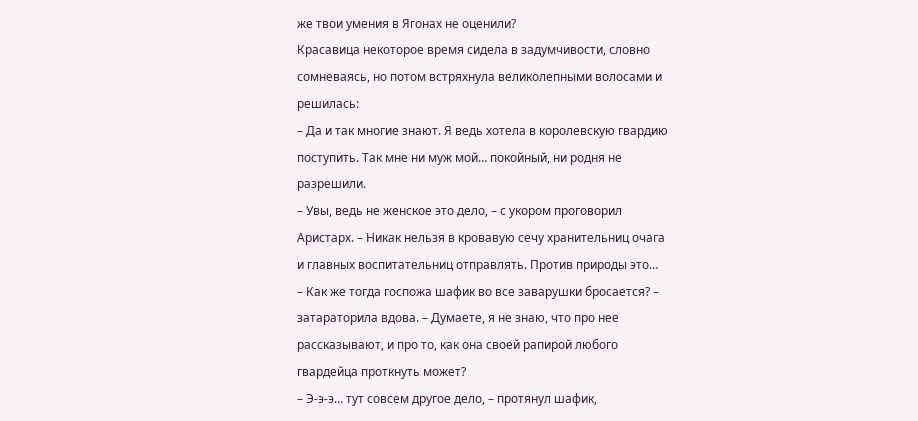же твои умения в Ягонах не оценили?
Красавица некоторое время сидела в задумчивости, словно сомневаясь, но потом встряхнула великолепными волосами и решилась:
– Да и так многие знают. Я ведь хотела в королевскую гвардию поступить. Так мне ни муж мой… покойный, ни родня не разрешили.
– Увы, ведь не женское это дело, – с укором проговорил Аристарх. – Никак нельзя в кровавую сечу хранительниц очага и главных воспитательниц отправлять. Против природы это…
– Как же тогда госпожа шафик во все заварушки бросается? – затараторила вдова. – Думаете, я не знаю, что про нее рассказывают, и про то, как она своей рапирой любого гвардейца проткнуть может?
– Э-э-э… тут совсем другое дело, – протянул шафик,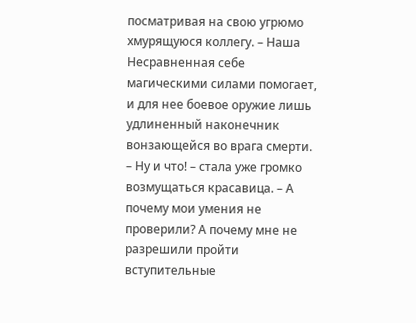посматривая на свою угрюмо хмурящуюся коллегу. – Наша Несравненная себе магическими силами помогает, и для нее боевое оружие лишь удлиненный наконечник вонзающейся во врага смерти.
– Ну и что! – стала уже громко возмущаться красавица. – А почему мои умения не проверили? А почему мне не разрешили пройти вступительные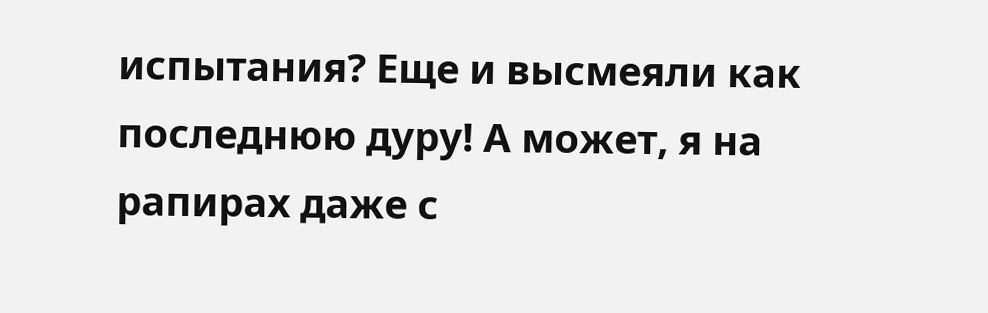испытания? Еще и высмеяли как последнюю дуру! А может, я на рапирах даже с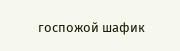госпожой шафик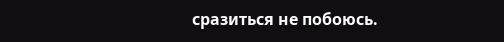сразиться не побоюсь.